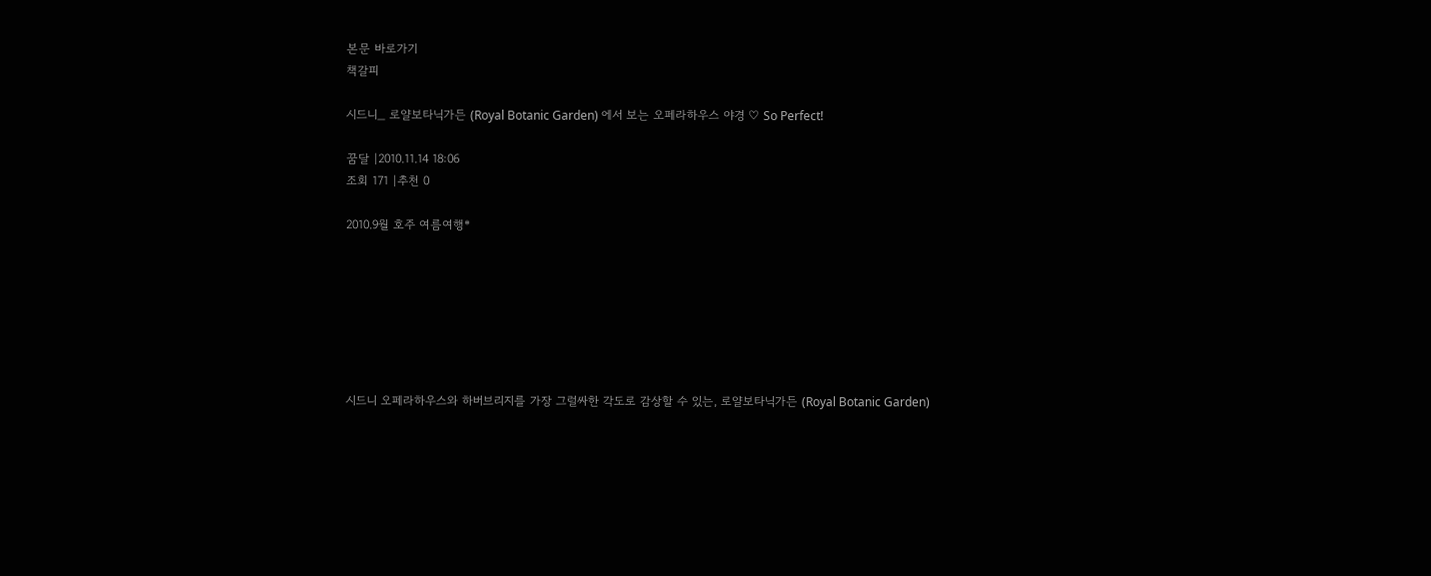본문 바로가기
책갈피

시드니_ 로얄보타닉가든 (Royal Botanic Garden) 에서 보는 오페라하우스 야경 ♡ So Perfect!

꿈달 |2010.11.14 18:06
조회 171 |추천 0

2010.9월 호주 여름여행*







시드니 오페라하우스와 하버브리지를 가장 그럴싸한 각도로 감상할 수 있는, 로얄보타닉가든 (Royal Botanic Garden)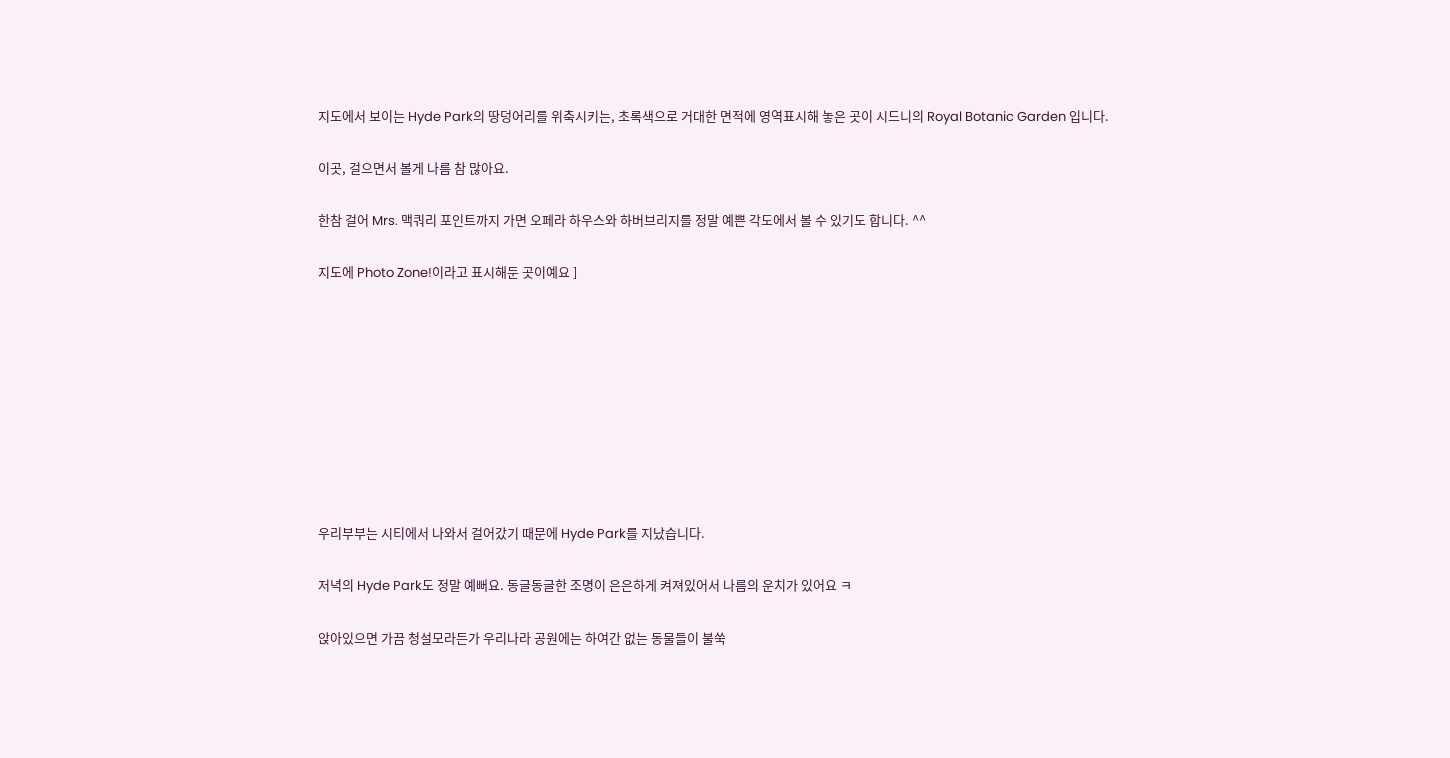지도에서 보이는 Hyde Park의 땅덩어리를 위축시키는, 초록색으로 거대한 면적에 영역표시해 놓은 곳이 시드니의 Royal Botanic Garden 입니다.

이곳, 걸으면서 볼게 나름 참 많아요.

한참 걸어 Mrs. 맥쿼리 포인트까지 가면 오페라 하우스와 하버브리지를 정말 예쁜 각도에서 볼 수 있기도 합니다. ^^

지도에 Photo Zone!이라고 표시해둔 곳이예요 ]









우리부부는 시티에서 나와서 걸어갔기 때문에 Hyde Park를 지났습니다.

저녁의 Hyde Park도 정말 예뻐요. 동글동글한 조명이 은은하게 켜져있어서 나름의 운치가 있어요 ㅋ

앉아있으면 가끔 청설모라든가 우리나라 공원에는 하여간 없는 동물들이 불쑥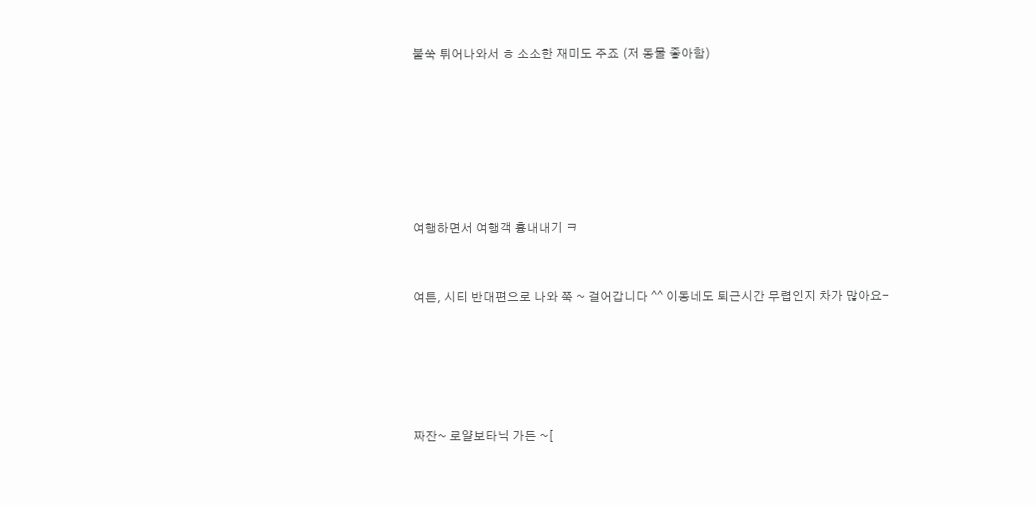불쑥 튀어나와서 ㅎ 소소한 재미도 주죠 (저 동물 좋아함)









여행하면서 여행객 흉내내기 ㅋ



여튼, 시티 반대편으로 나와 쭉 ~ 걸어갑니다 ^^ 이동네도 퇴근시간 무렵인지 차가 많아요-







짜잔~ 로얄보타닉 가든 ~[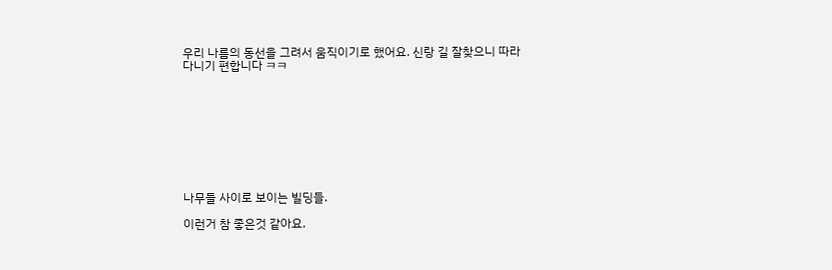우리 나름의 동선을 그려서 움직이기로 했어요. 신랑 길 잘찾으니 따라다니기 편합니다 ㅋㅋ









나무들 사이로 보이는 빌딩들.

이런거 참 좋은것 같아요.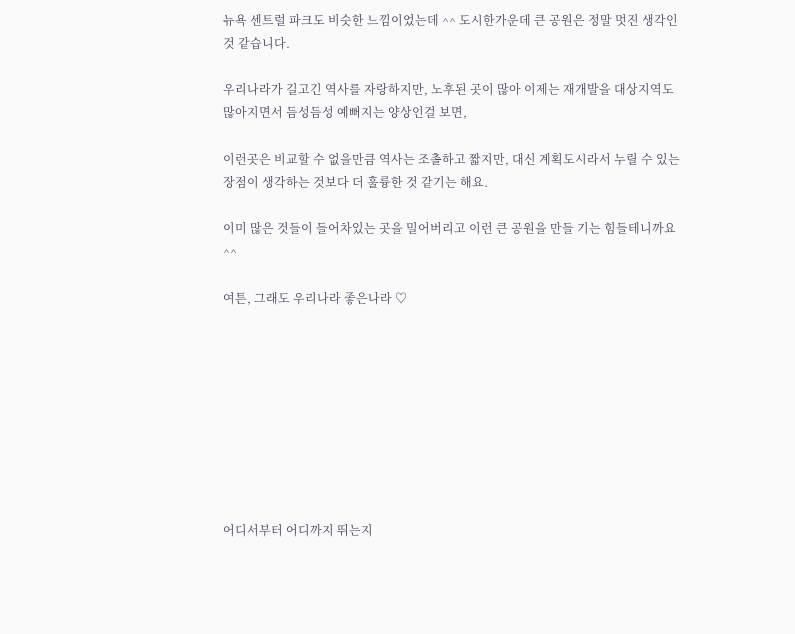뉴욕 센트럴 파크도 비슷한 느낌이었는데 ^^ 도시한가운데 큰 공원은 정말 멋진 생각인것 같습니다.

우리나라가 길고긴 역사를 자랑하지만, 노후된 곳이 많아 이제는 재개발을 대상지역도 많아지면서 듬성듬성 예뻐지는 양상인걸 보면,

이런곳은 비교할 수 없을만큼 역사는 조촐하고 짧지만, 대신 계획도시라서 누릴 수 있는 장점이 생각하는 것보다 더 훌륭한 것 같기는 해요.

이미 많은 것들이 들어차있는 곳을 밀어버리고 이런 큰 공원을 만들 기는 힘들테니까요 ^^

여튼, 그래도 우리나라 좋은나라 ♡









어디서부터 어디까지 뛰는지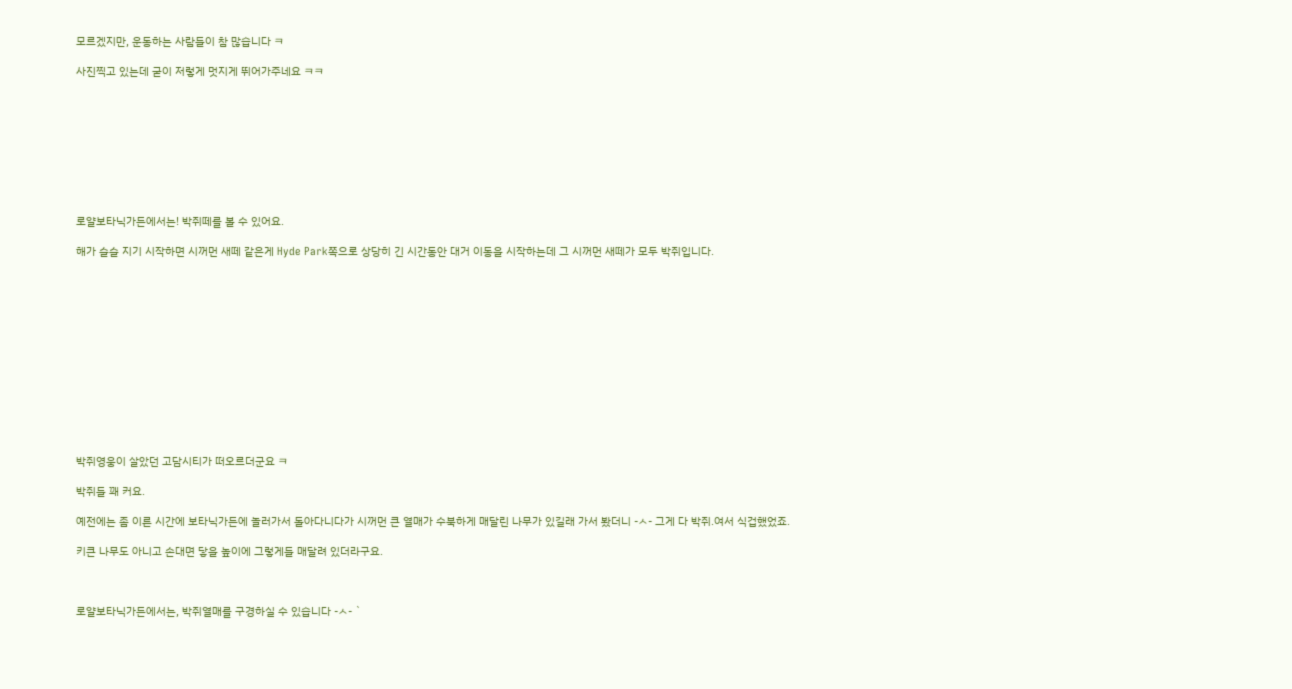모르겠지만, 운동하는 사람들이 참 많습니다 ㅋ

사진찍고 있는데 굳이 저렇게 멋지게 뛰어가주네요 ㅋㅋ









로얄보타닉가든에서는! 박쥐떼를 볼 수 있어요.

해가 슬슬 지기 시작하면 시꺼먼 새떼 같은게 Hyde Park쪽으로 상당히 긴 시간동안 대거 이동을 시작하는데 그 시꺼먼 새떼가 모두 박쥐입니다.













박쥐영웅이 살았던 고담시티가 떠오르더군요 ㅋ

박쥐들 꽤 커요.

예전에는 좀 이른 시간에 보타닉가든에 놀러가서 돌아다니다가 시꺼먼 큰 열매가 수북하게 매달린 나무가 있길래 가서 봤더니 -ㅅ- 그게 다 박쥐.여서 식겁했었죠.

키큰 나무도 아니고 손대면 닿을 높이에 그렇게들 매달려 있더라구요.



로얄보타닉가든에서는, 박쥐열매를 구경하실 수 있습니다 -ㅅ- `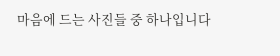마음에 드는 사진들 중 하나입니다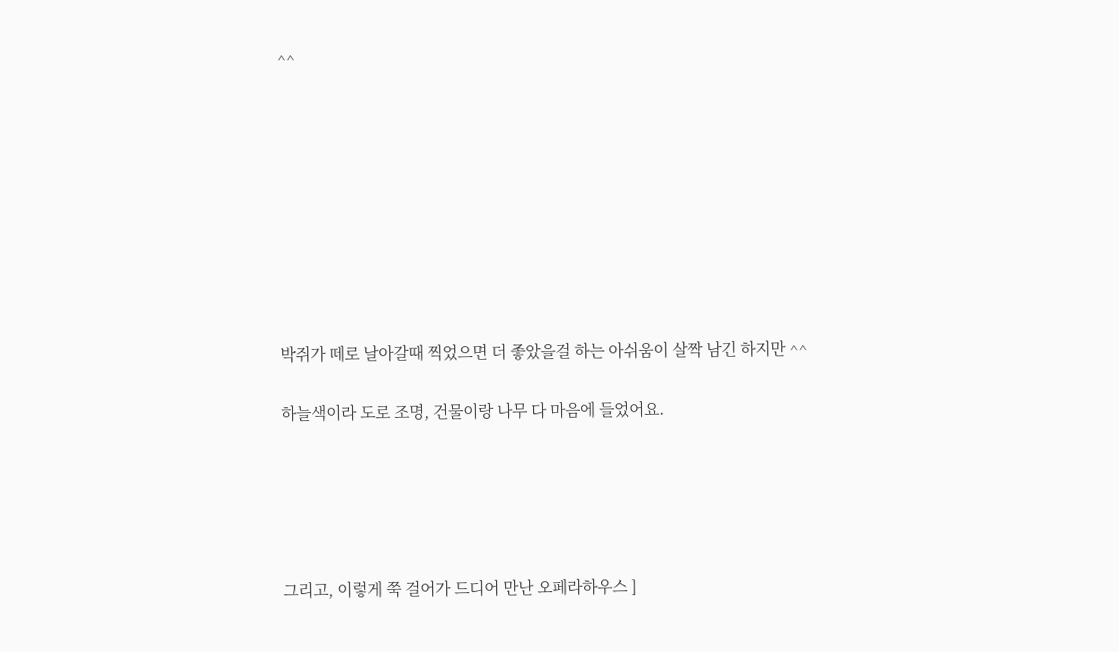^^









박쥐가 떼로 날아갈때 찍었으면 더 좋았을걸 하는 아쉬움이 살짝 남긴 하지만 ^^

하늘색이라 도로 조명, 건물이랑 나무 다 마음에 들었어요.





그리고, 이렇게 쭉 걸어가 드디어 만난 오페라하우스 ]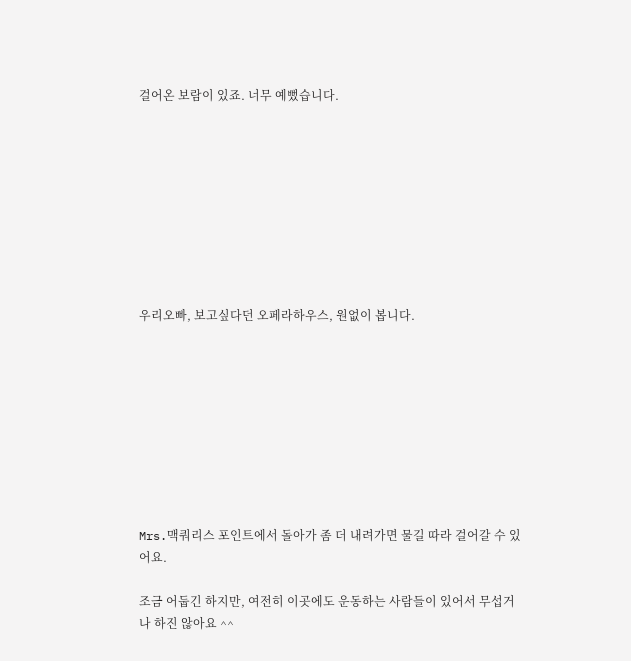걸어온 보람이 있죠. 너무 예뻤습니다.









우리오빠, 보고싶다던 오페라하우스, 원없이 봅니다.









Mrs.맥쿼리스 포인트에서 돌아가 좀 더 내려가면 물길 따라 걸어갈 수 있어요.

조금 어둡긴 하지만, 여전히 이곳에도 운동하는 사람들이 있어서 무섭거나 하진 않아요 ^^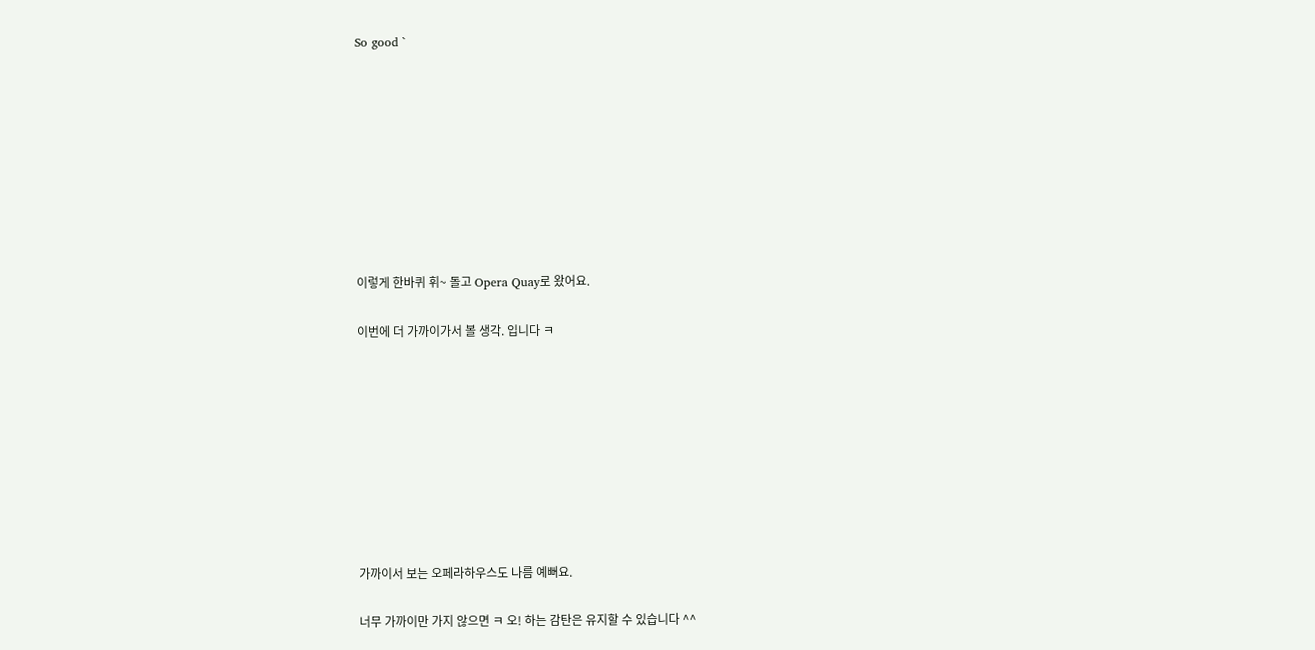So good `









이렇게 한바퀴 휘~ 돌고 Opera Quay로 왔어요.

이번에 더 가까이가서 볼 생각. 입니다 ㅋ









가까이서 보는 오페라하우스도 나름 예뻐요.

너무 가까이만 가지 않으면 ㅋ 오! 하는 감탄은 유지할 수 있습니다 ^^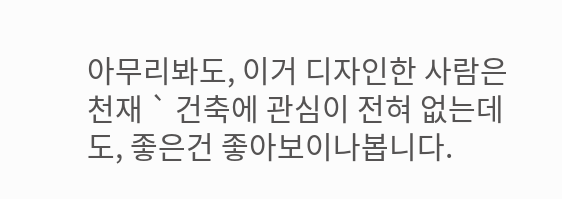아무리봐도, 이거 디자인한 사람은 천재 ` 건축에 관심이 전혀 없는데도, 좋은건 좋아보이나봅니다.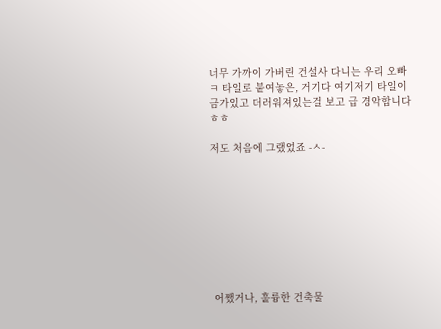너무 가까이 가버린 건설사 다니는 우리 오빠 ㅋ 타일로 붙여놓은, 거기다 여기저기 타일이 금가있고 더러워져있는걸 보고 급 경악합니다 ㅎㅎ

저도 처음에 그랬었죠 -ㅅ-









 어쨌거나, 훌륭한 건축물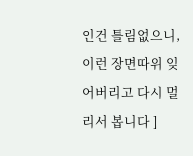인건 틀림없으니, 이런 장면따위 잊어버리고 다시 멀리서 봅니다 ]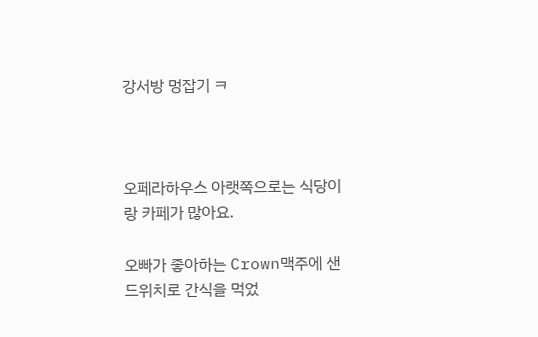강서방 멍잡기 ㅋ



오페라하우스 아랫쪽으로는 식당이랑 카페가 많아요.

오빠가 좋아하는 Crown맥주에 샌드위치로 간식을 먹었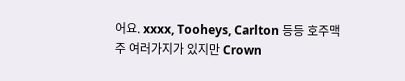어요. xxxx, Tooheys, Carlton 등등 호주맥주 여러가지가 있지만 Crown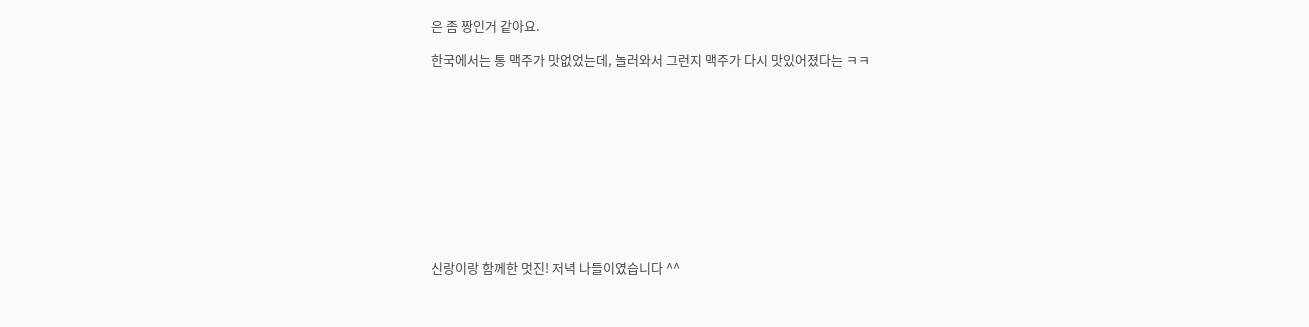은 좀 짱인거 같아요.

한국에서는 통 맥주가 맛없었는데, 놀러와서 그런지 맥주가 다시 맛있어졌다는 ㅋㅋ











신랑이랑 함께한 멋진! 저녁 나들이였습니다 ^^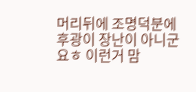머리뒤에 조명덕분에 후광이 장난이 아니군요ㅎ 이런거 맘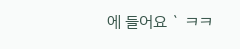에 들어요 ` ㅋㅋ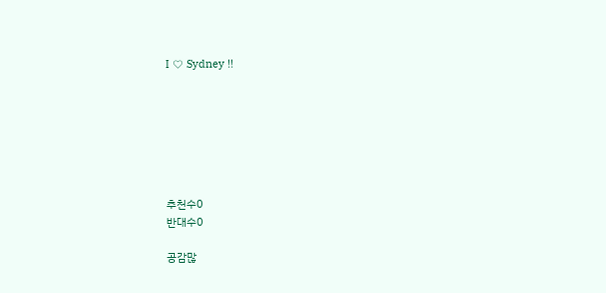I ♡ Sydney !!







추천수0
반대수0

공감많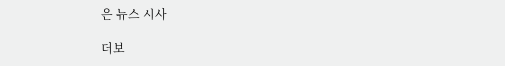은 뉴스 시사

더보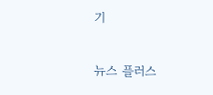기

뉴스 플러스